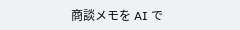商談メモを AI で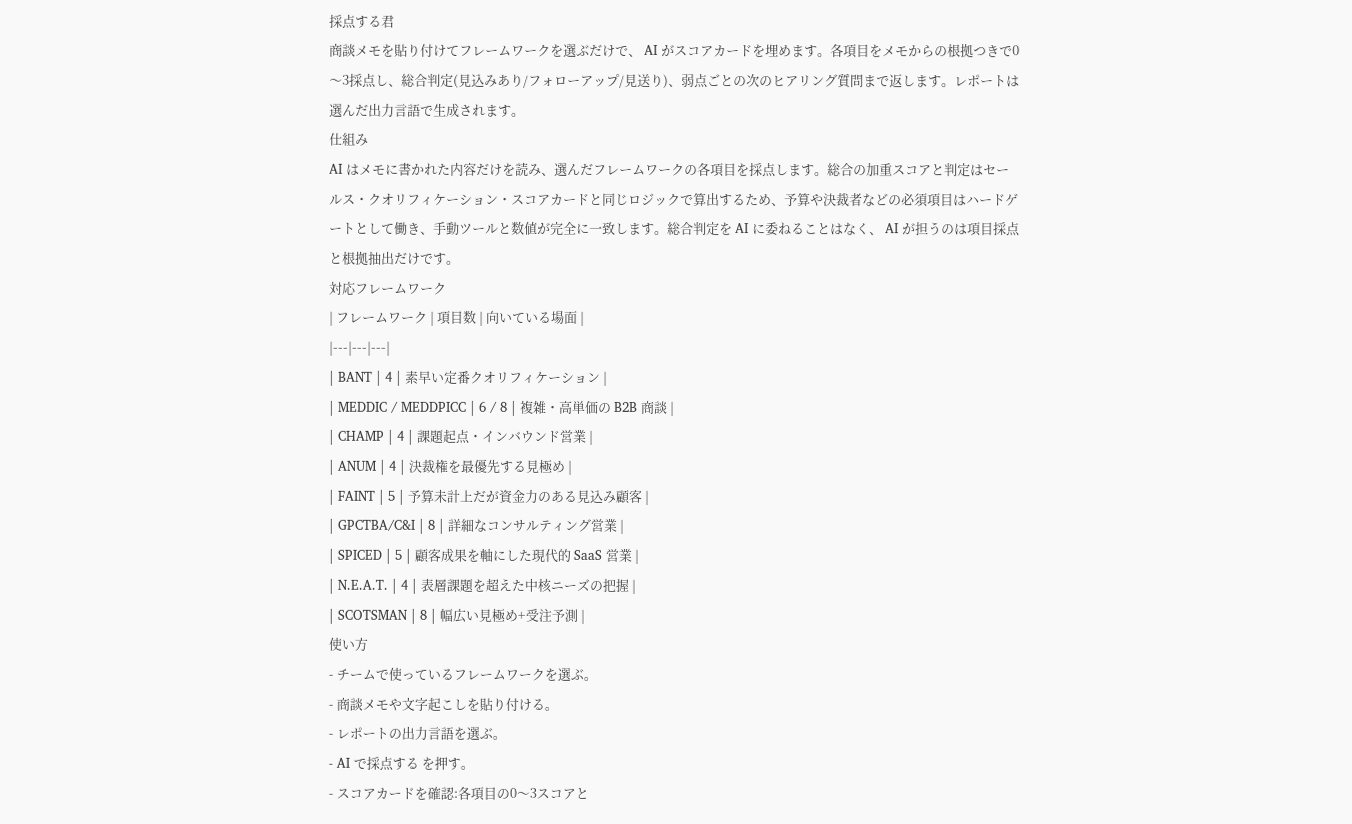採点する君
商談メモを貼り付けてフレームワークを選ぶだけで、 AI がスコアカードを埋めます。各項目をメモからの根拠つきで0〜3採点し、総合判定(見込みあり/フォローアップ/見送り)、弱点ごとの次のヒアリング質問まで返します。レポートは選んだ出力言語で生成されます。
仕組み
AI はメモに書かれた内容だけを読み、選んだフレームワークの各項目を採点します。総合の加重スコアと判定はセールス・クオリフィケーション・スコアカードと同じロジックで算出するため、予算や決裁者などの必須項目はハードゲートとして働き、手動ツールと数値が完全に一致します。総合判定を AI に委ねることはなく、 AI が担うのは項目採点と根拠抽出だけです。
対応フレームワーク
| フレームワーク | 項目数 | 向いている場面 |
|---|---|---|
| BANT | 4 | 素早い定番クオリフィケーション |
| MEDDIC / MEDDPICC | 6 / 8 | 複雑・高単価の B2B 商談 |
| CHAMP | 4 | 課題起点・インバウンド営業 |
| ANUM | 4 | 決裁権を最優先する見極め |
| FAINT | 5 | 予算未計上だが資金力のある見込み顧客 |
| GPCTBA/C&I | 8 | 詳細なコンサルティング営業 |
| SPICED | 5 | 顧客成果を軸にした現代的 SaaS 営業 |
| N.E.A.T. | 4 | 表層課題を超えた中核ニーズの把握 |
| SCOTSMAN | 8 | 幅広い見極め+受注予測 |
使い方
- チームで使っているフレームワークを選ぶ。
- 商談メモや文字起こしを貼り付ける。
- レポートの出力言語を選ぶ。
- AI で採点する を押す。
- スコアカードを確認:各項目の0〜3スコアと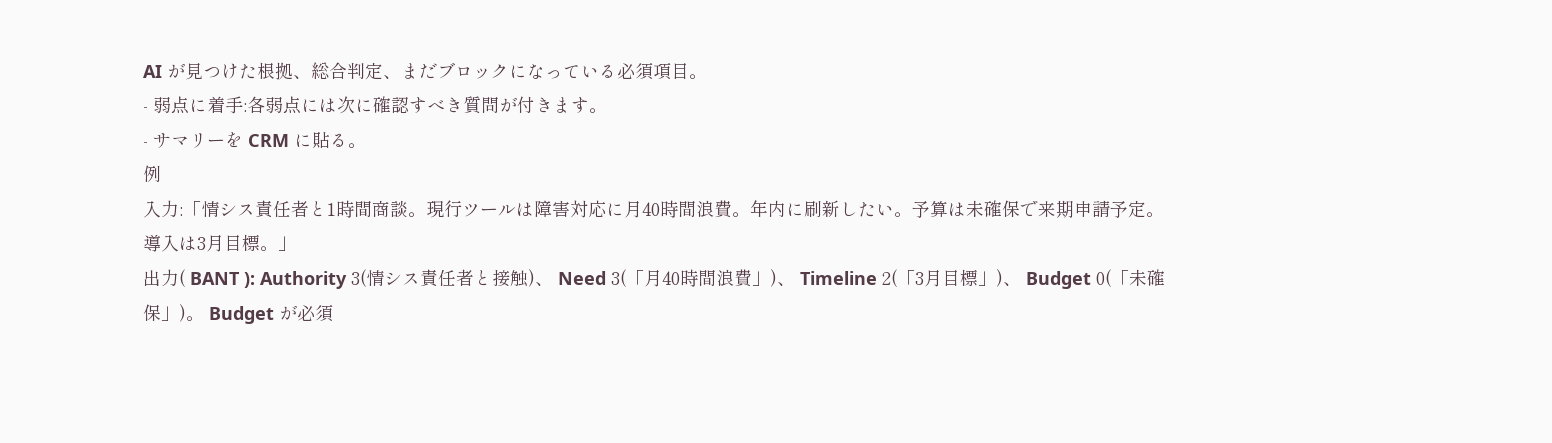AI が見つけた根拠、総合判定、まだブロックになっている必須項目。
- 弱点に着手:各弱点には次に確認すべき質問が付きます。
- サマリーを CRM に貼る。
例
入力:「情シス責任者と1時間商談。現行ツールは障害対応に月40時間浪費。年内に刷新したい。予算は未確保で来期申請予定。導入は3月目標。」
出力( BANT ): Authority 3(情シス責任者と接触)、 Need 3(「月40時間浪費」)、 Timeline 2(「3月目標」)、 Budget 0(「未確保」)。 Budget が必須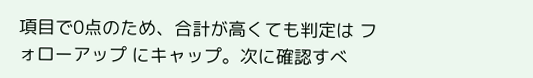項目で0点のため、合計が高くても判定は フォローアップ にキャップ。次に確認すべ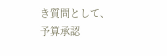き質問として、予算承認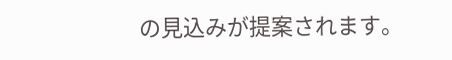の見込みが提案されます。